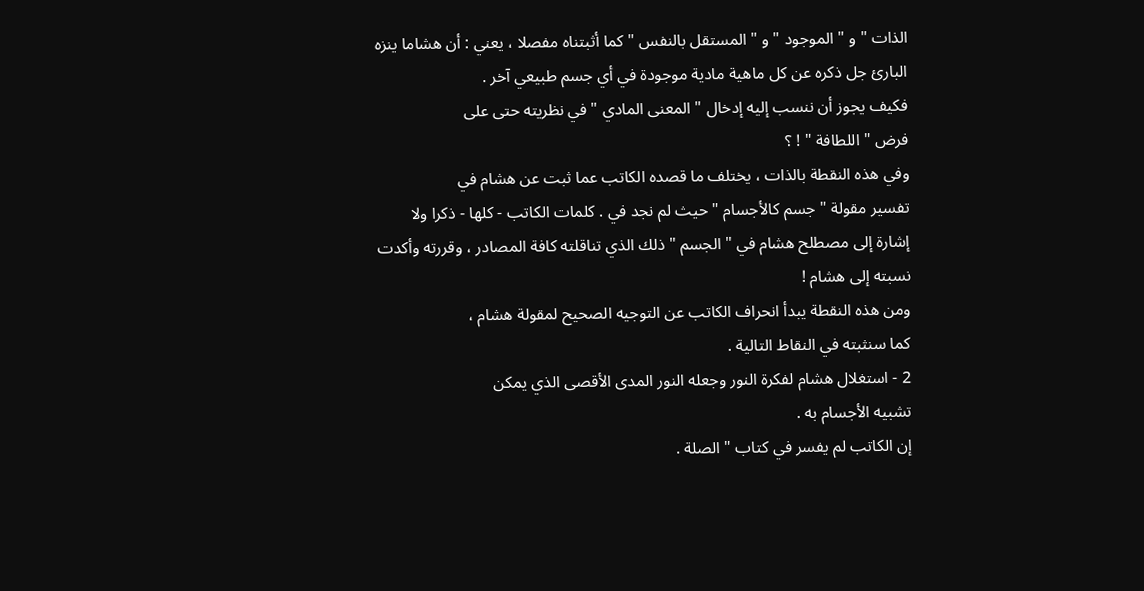الذات " و " الموجود " و " المستقل بالنفس " كما أثبتناه مفصلا ، يعني : أن هشاما ينزه
البارئ جل ذكره عن كل ماهية مادية موجودة في أي جسم طبيعي آخر .
فكيف يجوز أن ننسب إليه إدخال " المعنى المادي " في نظريته حتى على
فرض " اللطافة " ! ؟
وفي هذه النقطة بالذات ، يختلف ما قصده الكاتب عما ثبت عن هشام في
تفسير مقولة " جسم كالأجسام " حيث لم نجد في . كلمات الكاتب - كلها - ذكرا ولا
إشارة إلى مصطلح هشام في " الجسم " ذلك الذي تناقلته كافة المصادر ، وقررته وأكدت
نسبته إلى هشام !
ومن هذه النقطة يبدأ انحراف الكاتب عن التوجيه الصحيح لمقولة هشام ،
كما سنثبته في النقاط التالية .
2 - استغلال هشام لفكرة النور وجعله النور المدى الأقصى الذي يمكن
تشبيه الأجسام به .
إن الكاتب لم يفسر في كتاب " الصلة .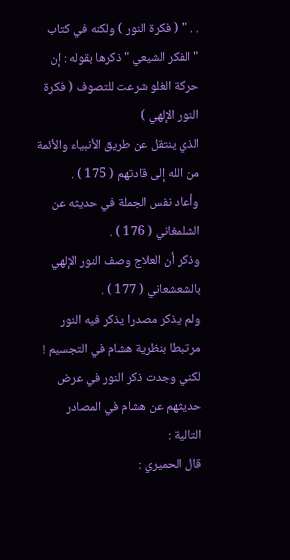. . " ( فكرة النور ) ولكنه في كتاب
" الفكر الشيعي " ذكرها بقوله : إن حركة الغلو شرعت للتصوف ( فكرة النور الإلهي )
الذي ينتقل عن طريق الأنبياء والأئمة من الله إلى قادتهم ( 175 ) .
وأعاد نفس الجملة في حديثه عن الشلمغاني ( 176 ) .
وذكر أن العلاج وصف النور الإلهي بالشعشعاني ( 177 ) .
ولم يذكر مصدرا يذكر فيه النور مرتبطا بنظرية هشام في التجسيم !
لكني وجدت ذكر النور في عرض حديثهم عن هشام في المصادر التالية :
قال الحميري :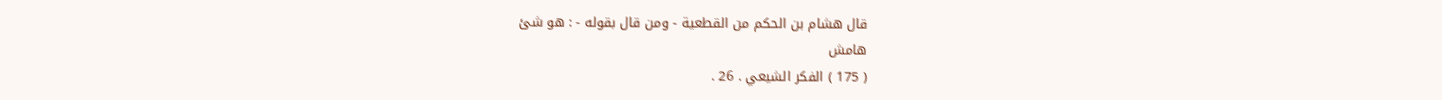قال هشام بن الحكم من القطعية - ومن قال بقوله - : هو شئ
هامش
( 175 ) الفكر الشيعي . 26 .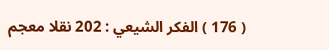( 176 ) الفكر الشيعي : 202 نقلا معجم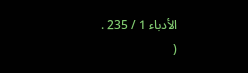الأدباء 1 / 235 .
(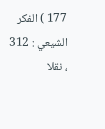177 ) الفكر الشيعي : 312 ، نقلا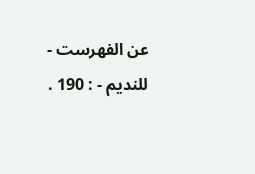عن الفهرست - للنديم - : 190 .